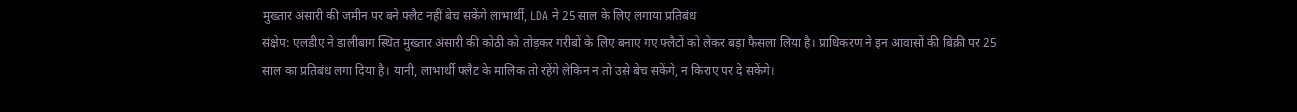मुख्तार अंसारी की जमीन पर बने फ्लैट नहीं बेच सकेंगे लाभार्थी, LDA ने 25 साल के लिए लगाया प्रतिबंध
संक्षेप: एलडीए ने डालीबाग स्थित मुख्तार अंसारी की कोठी को तोड़कर गरीबों के लिए बनाए गए फ्लैटों को लेकर बड़ा फैसला लिया है। प्राधिकरण ने इन आवासों की बिक्री पर 25 साल का प्रतिबंध लगा दिया है। यानी, लाभार्थी फ्लैट के मालिक तो रहेंगे लेकिन न तो उसे बेच सकेंगे, न किराए पर दे सकेंगे।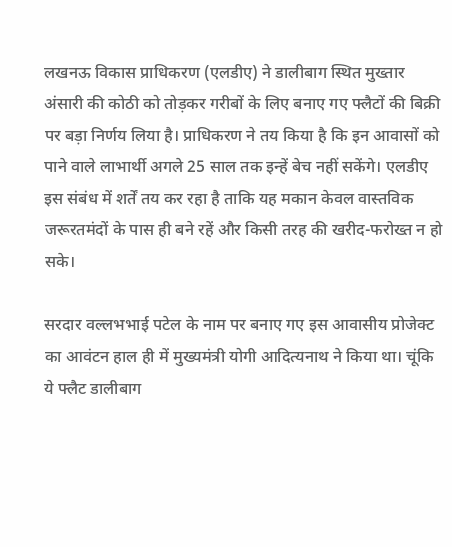लखनऊ विकास प्राधिकरण (एलडीए) ने डालीबाग स्थित मुख्तार अंसारी की कोठी को तोड़कर गरीबों के लिए बनाए गए फ्लैटों की बिक्री पर बड़ा निर्णय लिया है। प्राधिकरण ने तय किया है कि इन आवासों को पाने वाले लाभार्थी अगले 25 साल तक इन्हें बेच नहीं सकेंगे। एलडीए इस संबंध में शर्तें तय कर रहा है ताकि यह मकान केवल वास्तविक जरूरतमंदों के पास ही बने रहें और किसी तरह की खरीद-फरोख्त न हो सके।

सरदार वल्लभभाई पटेल के नाम पर बनाए गए इस आवासीय प्रोजेक्ट का आवंटन हाल ही में मुख्यमंत्री योगी आदित्यनाथ ने किया था। चूंकि ये फ्लैट डालीबाग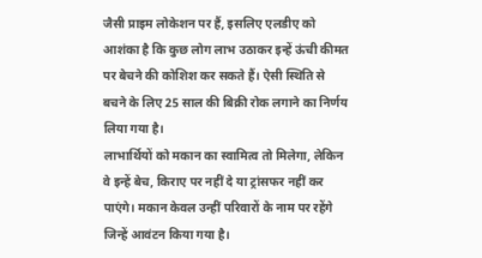जैसी प्राइम लोकेशन पर हैं, इसलिए एलडीए को आशंका है कि कुछ लोग लाभ उठाकर इन्हें ऊंची कीमत पर बेचने की कोशिश कर सकते हैं। ऐसी स्थिति से बचने के लिए 25 साल की बिक्री रोक लगाने का निर्णय लिया गया है।
लाभार्थियों को मकान का स्वामित्व तो मिलेगा, लेकिन वे इन्हें बेच, किराए पर नहीं दे या ट्रांसफर नहीं कर पाएंगे। मकान केवल उन्हीं परिवारों के नाम पर रहेंगे जिन्हें आवंटन किया गया है।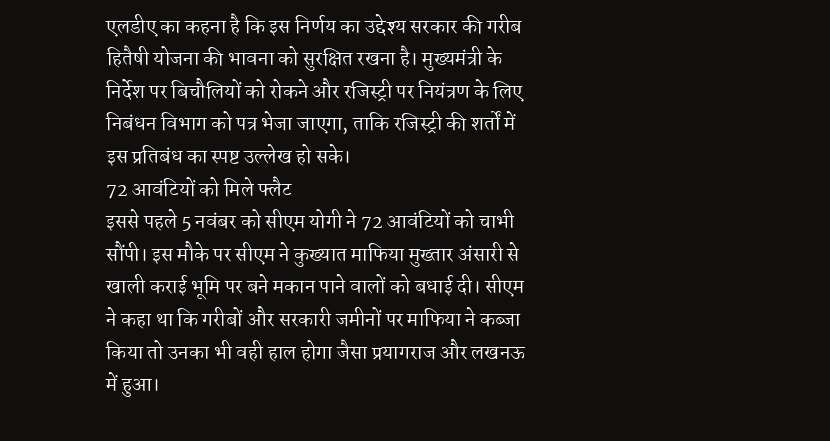एलडीए का कहना है कि इस निर्णय का उद्देश्य सरकार की गरीब हितैषी योजना की भावना को सुरक्षित रखना है। मुख्यमंत्री के निर्देश पर बिचौलियों को रोकने और रजिस्ट्री पर नियंत्रण के लिए निबंधन विभाग को पत्र भेजा जाएगा, ताकि रजिस्ट्री की शर्तों में इस प्रतिबंध का स्पष्ट उल्लेख हो सके।
72 आवंटियों को मिले फ्लैट
इससे पहले 5 नवंबर को सीएम योगी ने 72 आवंटियों को चाभी सौंपी। इस मौके पर सीएम ने कुख्यात माफिया मुख्तार अंसारी से खाली कराई भूमि पर बने मकान पाने वालों को बधाई दी। सीएम ने कहा था कि गरीबों और सरकारी जमीनों पर माफिया ने कब्जा किया तो उनका भी वही हाल होगा जैसा प्रयागराज और लखनऊ में हुआ।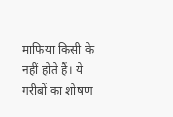माफिया किसी के नहीं होते हैं। ये गरीबों का शोषण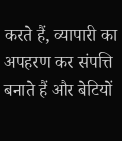करते हैं, व्यापारी का अपहरण कर संपत्ति बनाते हैं और बेटियों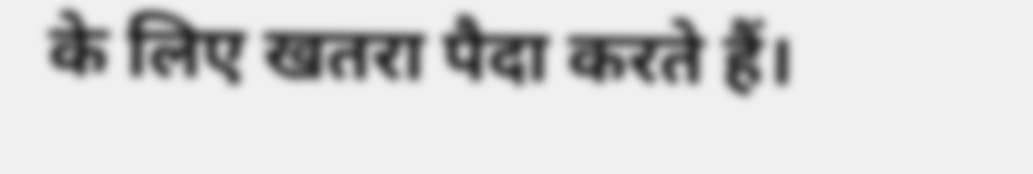के लिए खतरा पैदा करते हैं।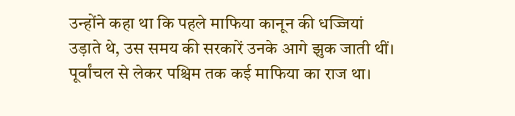उन्होंने कहा था कि पहले माफिया कानून की धज्जियां उड़ाते थे, उस समय की सरकारें उनके आगे झुक जाती थीं। पूर्वांचल से लेकर पश्चिम तक कई माफिया का राज था।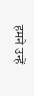हमने उन्हें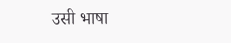उसी भाषा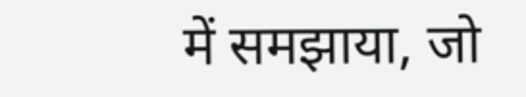में समझाया, जो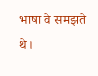भाषा वे समझते थे।